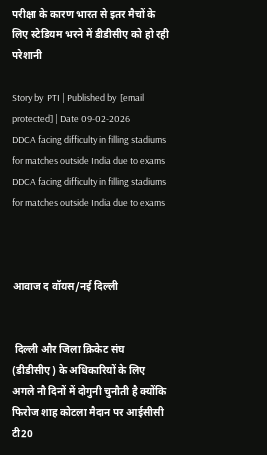परीक्षा के कारण भारत से इतर मैचों के लिए स्टेडियम भरने में डीडीसीए को हो रही परेशानी

Story by  PTI | Published by  [email protected] | Date 09-02-2026
DDCA facing difficulty in filling stadiums for matches outside India due to exams
DDCA facing difficulty in filling stadiums for matches outside India due to exams



आवाज द वॉयस/नई दिल्ली


 दिल्ली और जिला क्रिकेट संघ (डीडीसीए) के अधिकारियों के लिए अगले नौ दिनों में दोगुनी चुनौती है क्योंकि फिरोज शाह कोटला मैदान पर आईसीसी टी20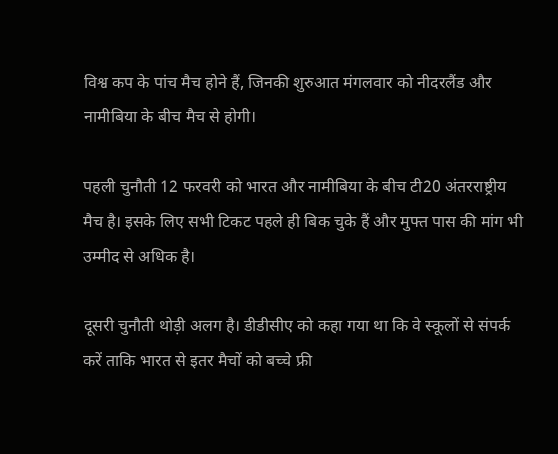विश्व कप के पांच मैच होने हैं, जिनकी शुरुआत मंगलवार को नीदरलैंड और नामीबिया के बीच मैच से होगी।

पहली चुनौती 12 फरवरी को भारत और नामीबिया के बीच टी20 अंतरराष्ट्रीय मैच है। इसके लिए सभी टिकट पहले ही बिक चुके हैं और मुफ्त पास की मांग भी उम्मीद से अधिक है।

दूसरी चुनौती थोड़ी अलग है। डीडीसीए को कहा गया था कि वे स्कूलों से संपर्क करें ताकि भारत से इतर मैचों को बच्चे फ्री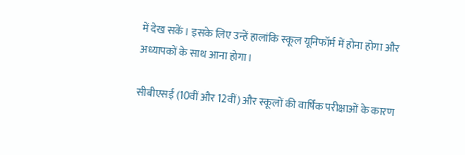में देख सकें। इसके लिए उन्हें हालांकि स्कूल यूनिफॉर्म में होना होगा और अध्यापकों के साथ आना होगा।

सीबीएसई (10वीं और 12वीं) और स्कूलों की वार्षिक परीक्षाओं के कारण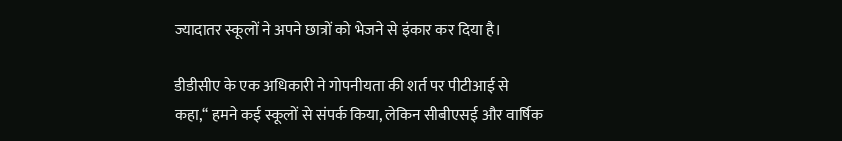ज्यादातर स्कूलों ने अपने छात्रों को भेजने से इंकार कर दिया है।

डीडीसीए के एक अधिकारी ने गोपनीयता की शर्त पर पीटीआई से कहा,‘‘ हमने कई स्कूलों से संपर्क किया, लेकिन सीबीएसई और वार्षिक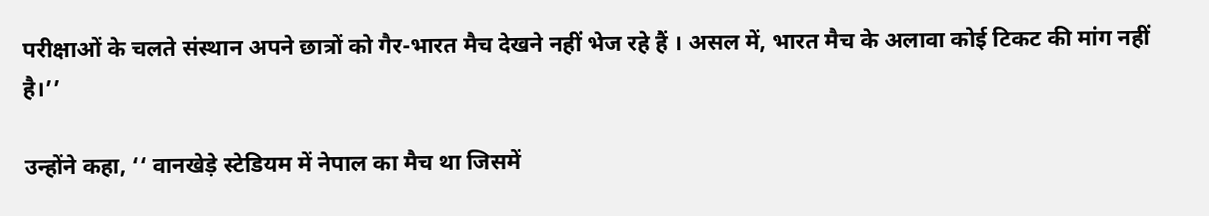परीक्षाओं के चलते संस्थान अपने छात्रों को गैर-भारत मैच देखने नहीं भेज रहे हैं । असल में, भारत मैच के अलावा कोई टिकट की मांग नहीं है।’’

उन्होंने कहा, ‘‘ वानखेड़े स्टेडियम में नेपाल का मैच था जिसमें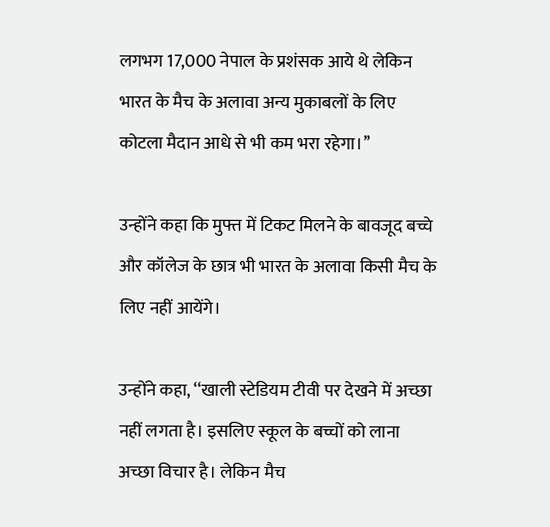लगभग 17,000 नेपाल के प्रशंसक आये थे लेकिन भारत के मैच के अलावा अन्य मुकाबलों के लिए कोटला मैदान आधे से भी कम भरा रहेगा।’’

उन्होंने कहा कि मुफ्त में टिकट मिलने के बावजूद बच्चे और कॉलेज के छात्र भी भारत के अलावा किसी मैच के लिए नहीं आयेंगे।

उन्होंने कहा, ‘‘खाली स्टेडियम टीवी पर देखने में अच्छा नहीं लगता है। इसलिए स्कूल के बच्चों को लाना अच्छा विचार है। लेकिन मैच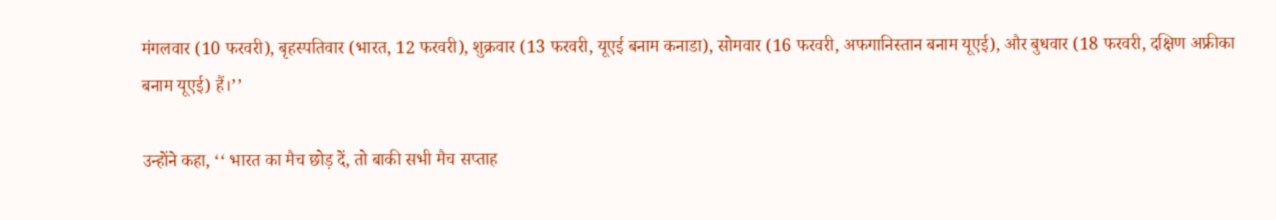मंगलवार (10 फरवरी), बृहस्पतिवार (भारत, 12 फरवरी), शुक्रवार (13 फरवरी, यूएई बनाम कनाडा), सोमवार (16 फरवरी, अफगानिस्तान बनाम यूएई), और बुधवार (18 फरवरी, दक्षिण अफ्रीका बनाम यूएई) हैं।’’

उन्होंने कहा, ‘‘ भारत का मैच छोड़ दें, तो बाकी सभी मैच सप्ताह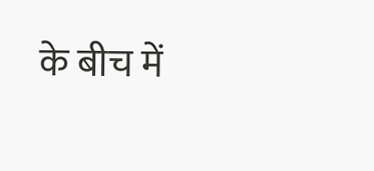के बीच में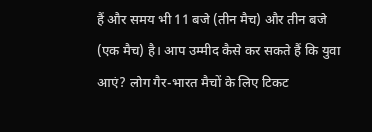हैं और समय भी 11 बजे (तीन मैच) और तीन बजे (एक मैच) है। आप उम्मीद कैसे कर सकते हैं कि युवा आएं? लोग गैर-भारत मैचों के लिए टिकट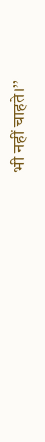भी नहीं चाहते।’’